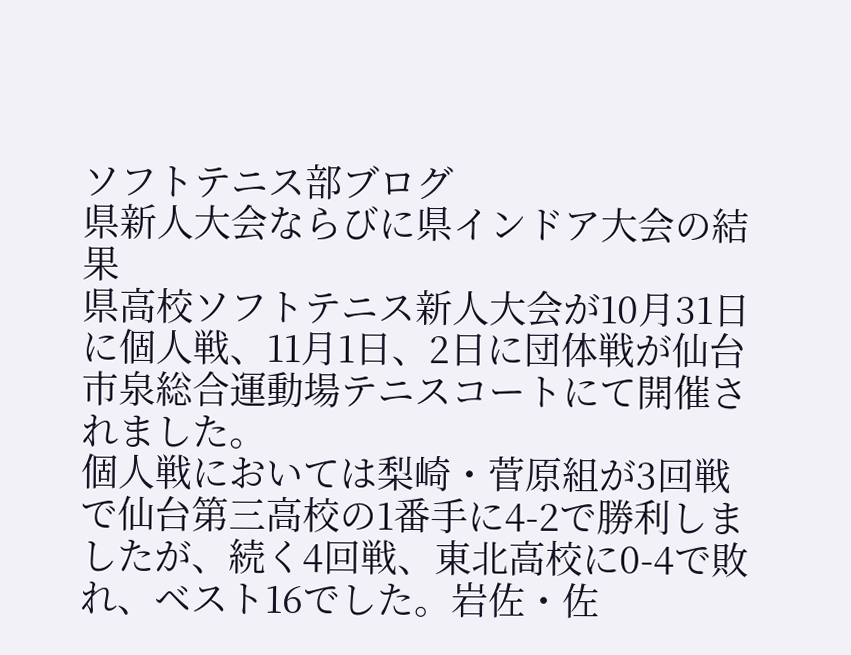ソフトテニス部ブログ
県新人大会ならびに県インドア大会の結果
県高校ソフトテニス新人大会が10月31日に個人戦、11月1日、2日に団体戦が仙台市泉総合運動場テニスコートにて開催されました。
個人戦においては梨崎・菅原組が3回戦で仙台第三高校の1番手に4-2で勝利しましたが、続く4回戦、東北高校に0-4で敗れ、ベスト16でした。岩佐・佐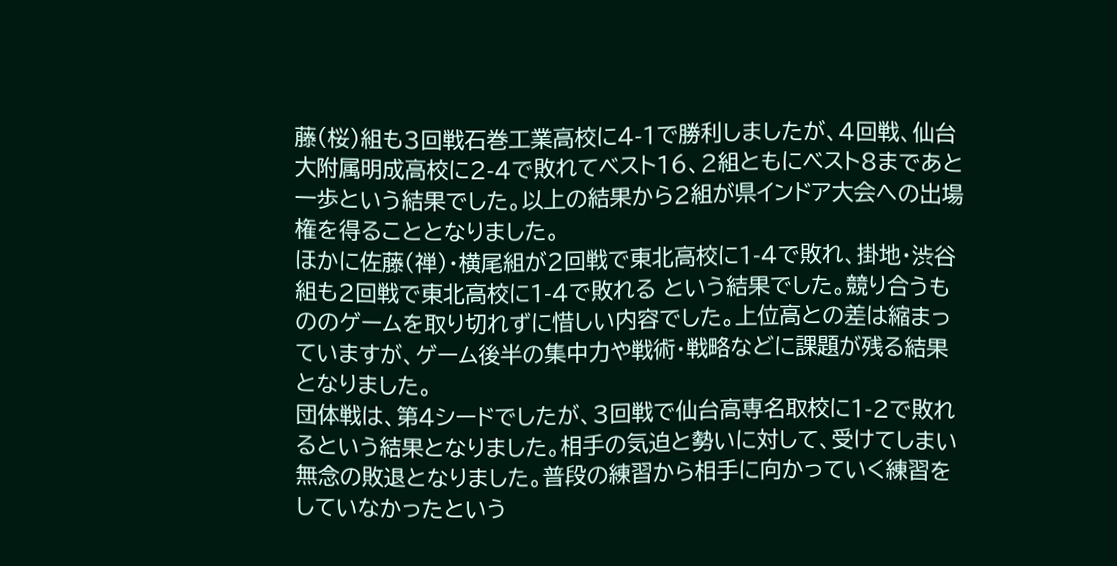藤(桜)組も3回戦石巻工業高校に4-1で勝利しましたが、4回戦、仙台大附属明成高校に2-4で敗れてベスト16、2組ともにベスト8まであと一歩という結果でした。以上の結果から2組が県インドア大会への出場権を得ることとなりました。
ほかに佐藤(禅)・横尾組が2回戦で東北高校に1-4で敗れ、掛地・渋谷組も2回戦で東北高校に1-4で敗れる という結果でした。競り合うもののゲームを取り切れずに惜しい内容でした。上位高との差は縮まっていますが、ゲーム後半の集中力や戦術・戦略などに課題が残る結果となりました。
団体戦は、第4シードでしたが、3回戦で仙台高専名取校に1-2で敗れるという結果となりました。相手の気迫と勢いに対して、受けてしまい無念の敗退となりました。普段の練習から相手に向かっていく練習をしていなかったという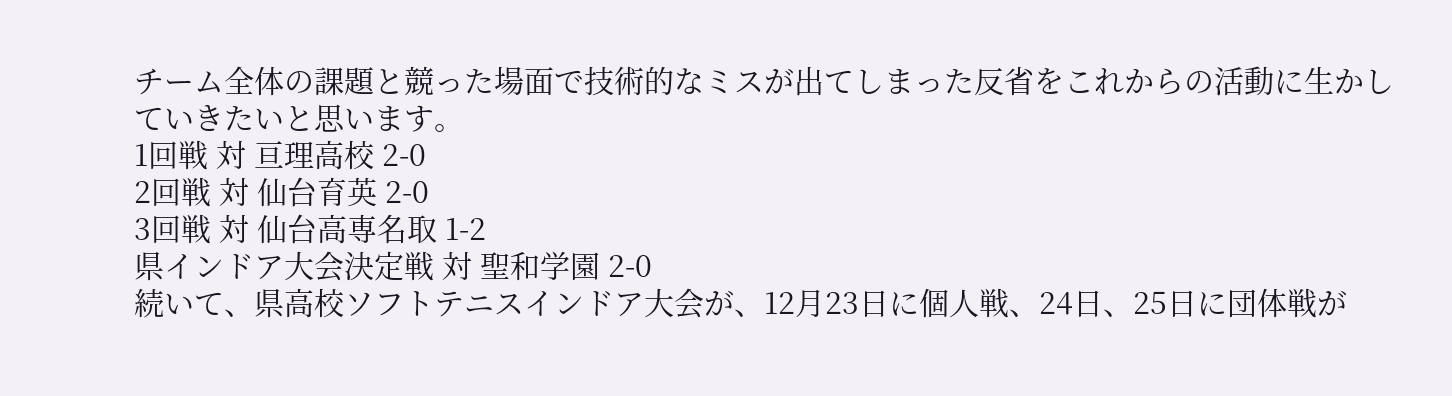チーム全体の課題と競った場面で技術的なミスが出てしまった反省をこれからの活動に生かしていきたいと思います。
1回戦 対 亘理高校 2-0
2回戦 対 仙台育英 2-0
3回戦 対 仙台高専名取 1-2
県インドア大会決定戦 対 聖和学園 2-0
続いて、県高校ソフトテニスインドア大会が、12月23日に個人戦、24日、25日に団体戦が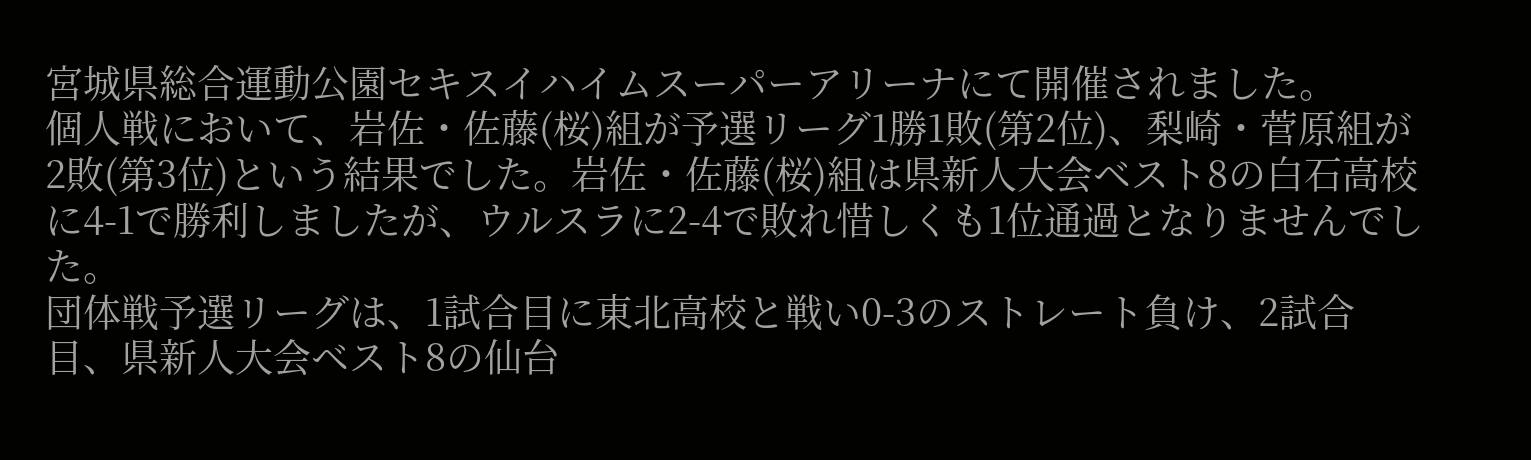宮城県総合運動公園セキスイハイムスーパーアリーナにて開催されました。
個人戦において、岩佐・佐藤(桜)組が予選リーグ1勝1敗(第2位)、梨崎・菅原組が2敗(第3位)という結果でした。岩佐・佐藤(桜)組は県新人大会ベスト8の白石高校に4-1で勝利しましたが、ウルスラに2-4で敗れ惜しくも1位通過となりませんでした。
団体戦予選リーグは、1試合目に東北高校と戦い0-3のストレート負け、2試合目、県新人大会ベスト8の仙台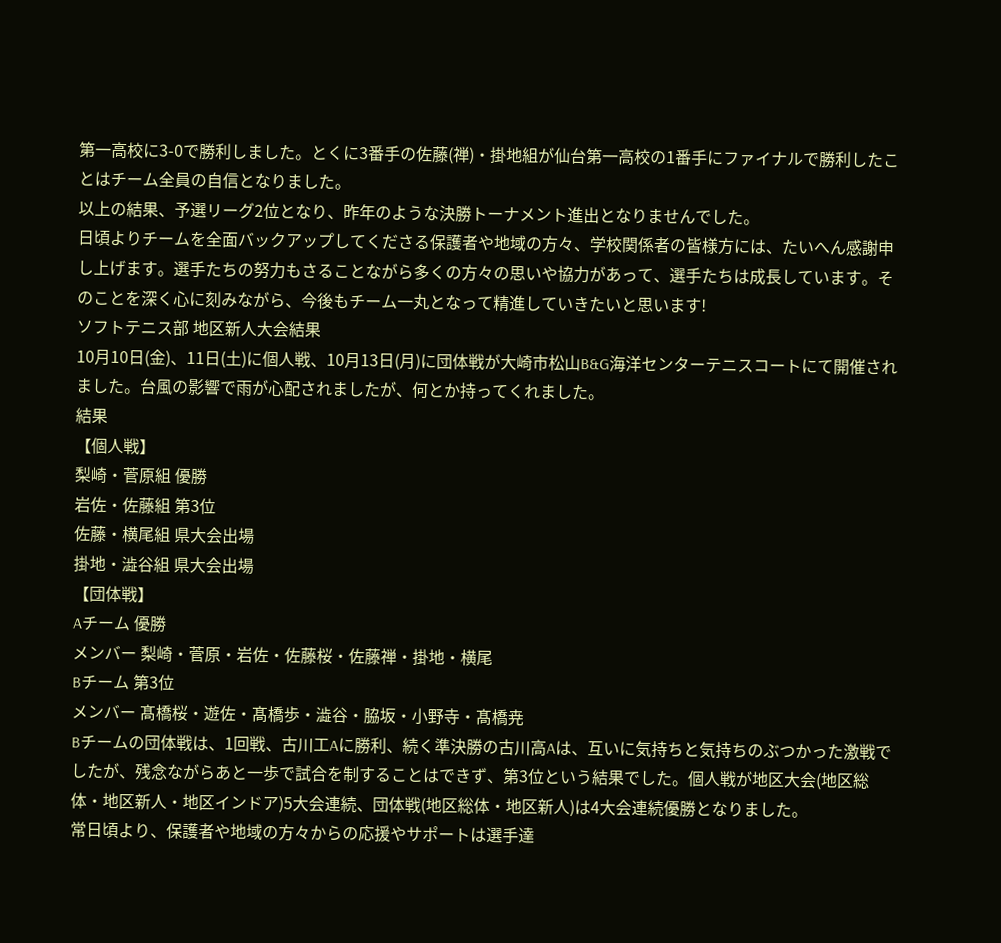第一高校に3-0で勝利しました。とくに3番手の佐藤(禅)・掛地組が仙台第一高校の1番手にファイナルで勝利したことはチーム全員の自信となりました。
以上の結果、予選リーグ2位となり、昨年のような決勝トーナメント進出となりませんでした。
日頃よりチームを全面バックアップしてくださる保護者や地域の方々、学校関係者の皆様方には、たいへん感謝申し上げます。選手たちの努力もさることながら多くの方々の思いや協力があって、選手たちは成長しています。そのことを深く心に刻みながら、今後もチーム一丸となって精進していきたいと思います!
ソフトテニス部 地区新人大会結果
10月10日(金)、11日(土)に個人戦、10月13日(月)に団体戦が大崎市松山B&G海洋センターテニスコートにて開催されました。台風の影響で雨が心配されましたが、何とか持ってくれました。
結果
【個人戦】
梨崎・菅原組 優勝
岩佐・佐藤組 第3位
佐藤・横尾組 県大会出場
掛地・澁谷組 県大会出場
【団体戦】
Aチーム 優勝
メンバー 梨崎・菅原・岩佐・佐藤桜・佐藤禅・掛地・横尾
Bチーム 第3位
メンバー 髙橋桜・遊佐・髙橋歩・澁谷・脇坂・小野寺・髙橋尭
Bチームの団体戦は、1回戦、古川工Aに勝利、続く準決勝の古川高Aは、互いに気持ちと気持ちのぶつかった激戦でしたが、残念ながらあと一歩で試合を制することはできず、第3位という結果でした。個人戦が地区大会(地区総体・地区新人・地区インドア)5大会連続、団体戦(地区総体・地区新人)は4大会連続優勝となりました。
常日頃より、保護者や地域の方々からの応援やサポートは選手達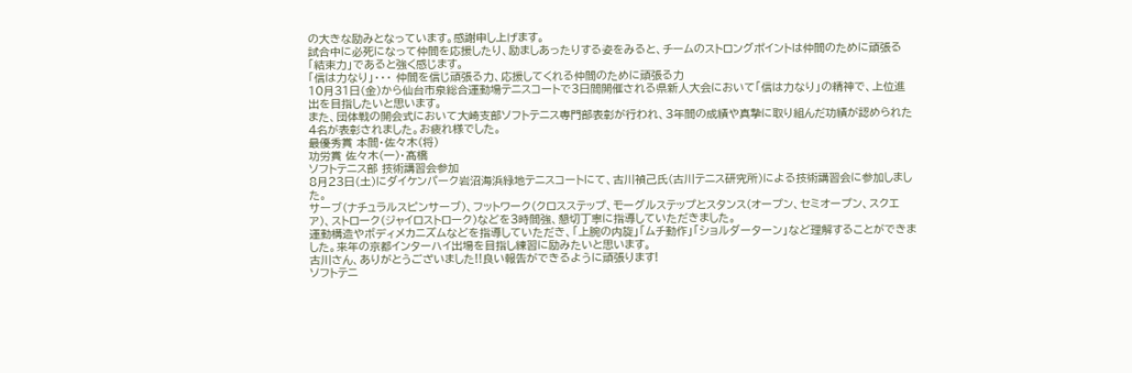の大きな励みとなっています。感謝申し上げます。
試合中に必死になって仲間を応援したり、励ましあったりする姿をみると、チームのストロングポイントは仲間のために頑張る「結束力」であると強く感じます。
「信は力なり」・・・ 仲間を信じ頑張る力、応援してくれる仲間のために頑張る力
10月31日(金)から仙台市泉総合運動場テニスコートで3日間開催される県新人大会において「信は力なり」の精神で、上位進出を目指したいと思います。
また、団体戦の開会式において大崎支部ソフトテニス専門部表彰が行われ、3年間の成績や真摯に取り組んだ功績が認められた4名が表彰されました。お疲れ様でした。
最優秀賞 本間・佐々木(将)
功労賞 佐々木(一)・髙橋
ソフトテニス部 技術講習会参加
8月23日(土)にダイケンパーク岩沼海浜緑地テニスコートにて、古川禎己氏(古川テニス研究所)による技術講習会に参加しました。
サーブ(ナチュラルスピンサーブ)、フットワーク(クロスステップ、モーグルステップとスタンス(オープン、セミオープン、スクエア)、ストローク(ジャイロストローク)などを3時間強、懇切丁寧に指導していただきました。
運動構造やボディメカニズムなどを指導していただき、「上腕の内旋」「ムチ動作」「ショルダーターン」など理解することができました。来年の京都インターハイ出場を目指し練習に励みたいと思います。
古川さん、ありがとうございました!!良い報告ができるように頑張ります!
ソフトテニ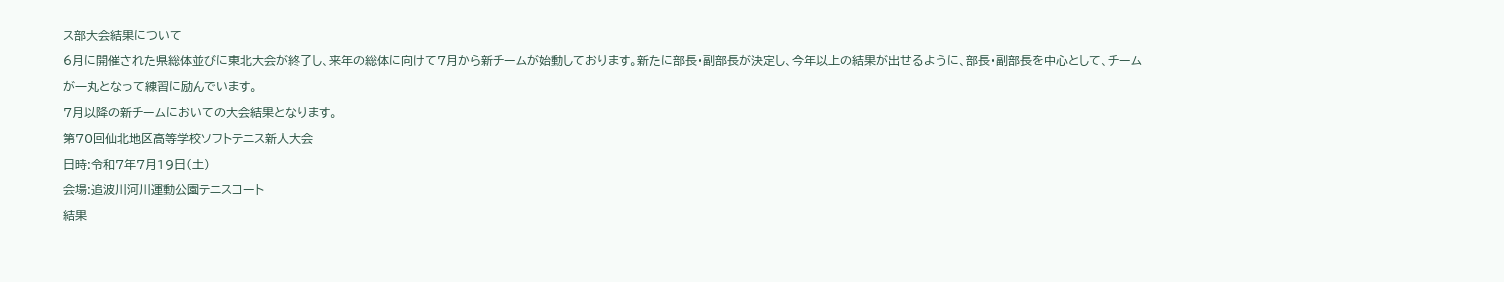ス部大会結果について
6月に開催された県総体並びに東北大会が終了し、来年の総体に向けて7月から新チームが始動しております。新たに部長・副部長が決定し、今年以上の結果が出せるように、部長・副部長を中心として、チームが一丸となって練習に励んでいます。
7月以降の新チームにおいての大会結果となります。
第70回仙北地区高等学校ソフトテニス新人大会
日時:令和7年7月19日(土)
会場:追波川河川運動公園テニスコート
結果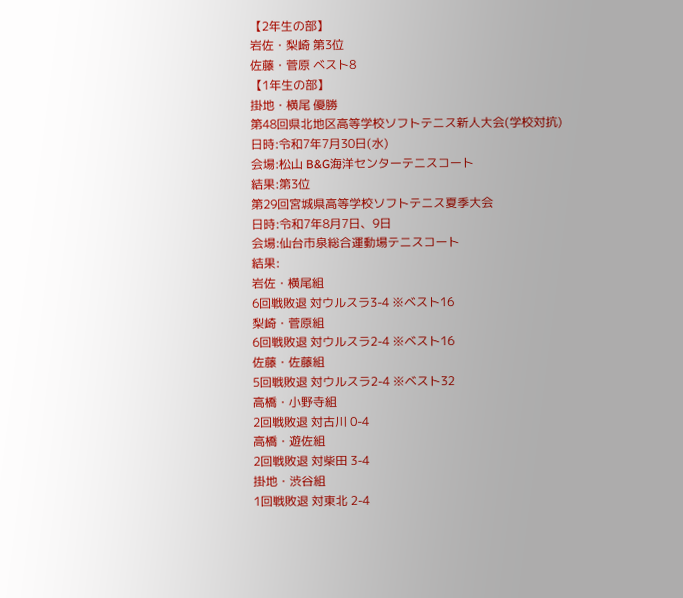【2年生の部】
岩佐・梨崎 第3位
佐藤・菅原 ベスト8
【1年生の部】
掛地・横尾 優勝
第48回県北地区高等学校ソフトテニス新人大会(学校対抗)
日時:令和7年7月30日(水)
会場:松山 B&G海洋センターテニスコート
結果:第3位
第29回宮城県高等学校ソフトテニス夏季大会
日時:令和7年8月7日、9日
会場:仙台市泉総合運動場テニスコート
結果:
岩佐・横尾組
6回戦敗退 対ウルスラ3-4 ※ベスト16
梨崎・菅原組
6回戦敗退 対ウルスラ2-4 ※ベスト16
佐藤・佐藤組
5回戦敗退 対ウルスラ2-4 ※ベスト32
高橋・小野寺組
2回戦敗退 対古川 0-4
高橋・遊佐組
2回戦敗退 対柴田 3-4
掛地・渋谷組
1回戦敗退 対東北 2-4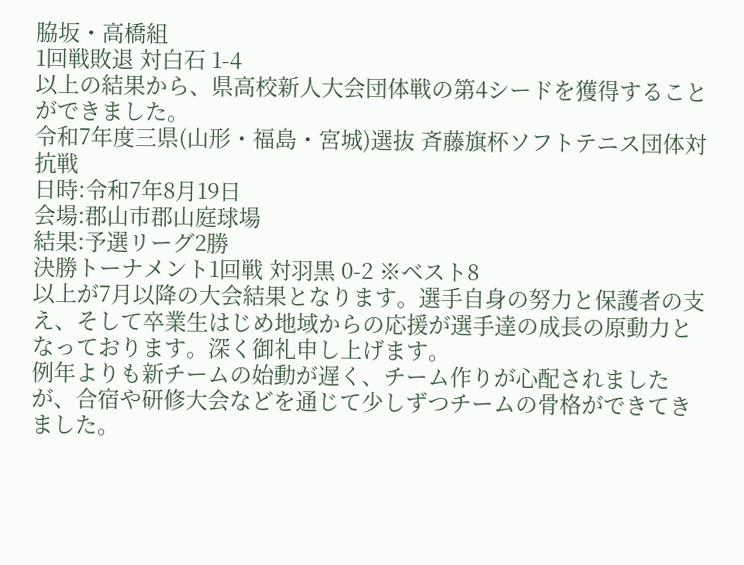脇坂・高橋組
1回戦敗退 対白石 1-4
以上の結果から、県高校新人大会団体戦の第4シードを獲得することができました。
令和7年度三県(山形・福島・宮城)選抜 斉藤旗杯ソフトテニス団体対抗戦
日時:令和7年8月19日
会場:郡山市郡山庭球場
結果:予選リーグ2勝
決勝トーナメント1回戦 対羽黒 0-2 ※ベスト8
以上が7月以降の大会結果となります。選手自身の努力と保護者の支え、そして卒業生はじめ地域からの応援が選手達の成長の原動力となっております。深く御礼申し上げます。
例年よりも新チームの始動が遅く、チーム作りが心配されましたが、合宿や研修大会などを通じて少しずつチームの骨格ができてきました。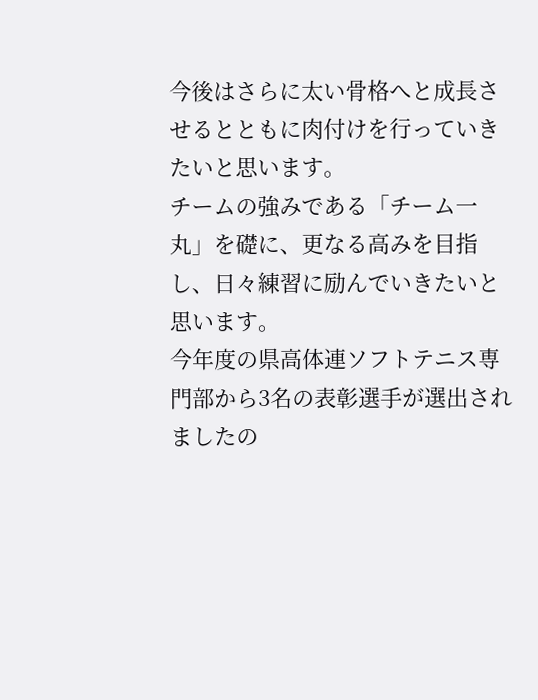今後はさらに太い骨格へと成長させるとともに肉付けを行っていきたいと思います。
チームの強みである「チーム一丸」を礎に、更なる高みを目指し、日々練習に励んでいきたいと思います。
今年度の県高体連ソフトテニス専門部から3名の表彰選手が選出されましたの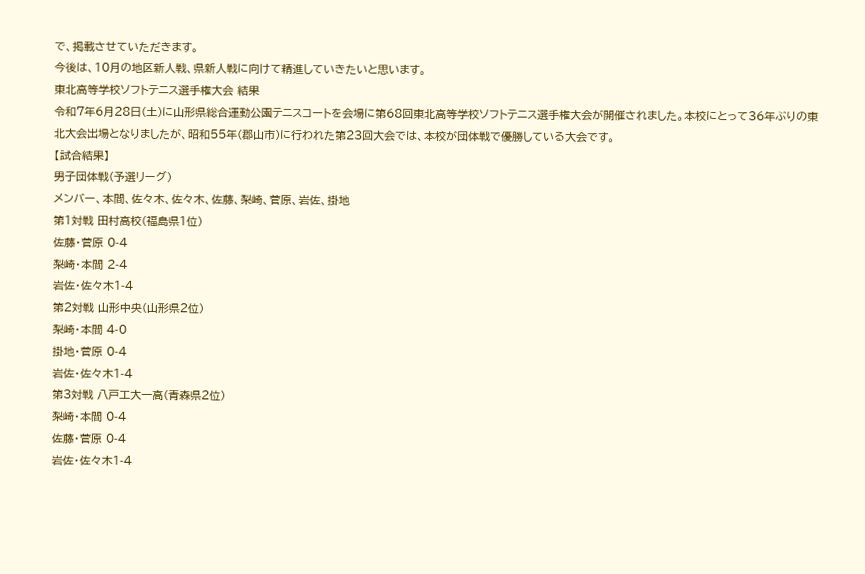で、掲載させていただきます。
今後は、10月の地区新人戦、県新人戦に向けて精進していきたいと思います。
東北高等学校ソフトテニス選手権大会 結果
令和7年6月28日(土)に山形県総合運動公園テニスコートを会場に第68回東北高等学校ソフトテニス選手権大会が開催されました。本校にとって36年ぶりの東北大会出場となりましたが、昭和55年(郡山市)に行われた第23回大会では、本校が団体戦で優勝している大会です。
【試合結果】
男子団体戦(予選リーグ)
メンバー、本間、佐々木、佐々木、佐藤、梨崎、菅原、岩佐、掛地
第1対戦 田村高校(福島県1位)
佐藤・菅原 0-4
梨崎・本間 2-4
岩佐・佐々木1-4
第2対戦 山形中央(山形県2位)
梨崎・本間 4-0
掛地・菅原 0-4
岩佐・佐々木1-4
第3対戦 八戸工大一高(青森県2位)
梨崎・本間 0-4
佐藤・菅原 0-4
岩佐・佐々木1-4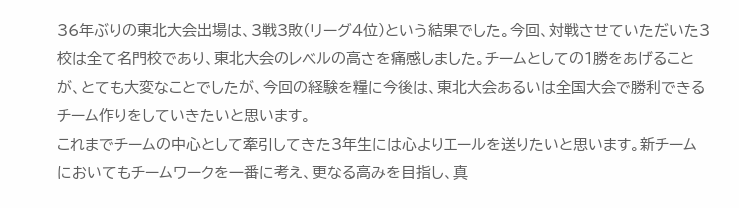36年ぶりの東北大会出場は、3戦3敗(リーグ4位)という結果でした。今回、対戦させていただいた3校は全て名門校であり、東北大会のレベルの高さを痛感しました。チームとしての1勝をあげることが、とても大変なことでしたが、今回の経験を糧に今後は、東北大会あるいは全国大会で勝利できるチーム作りをしていきたいと思います。
これまでチームの中心として牽引してきた3年生には心よりエールを送りたいと思います。新チームにおいてもチームワークを一番に考え、更なる高みを目指し、真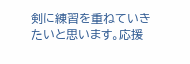剣に練習を重ねていきたいと思います。応援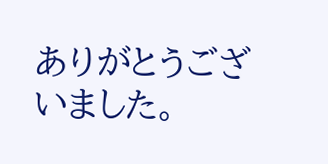ありがとうございました。